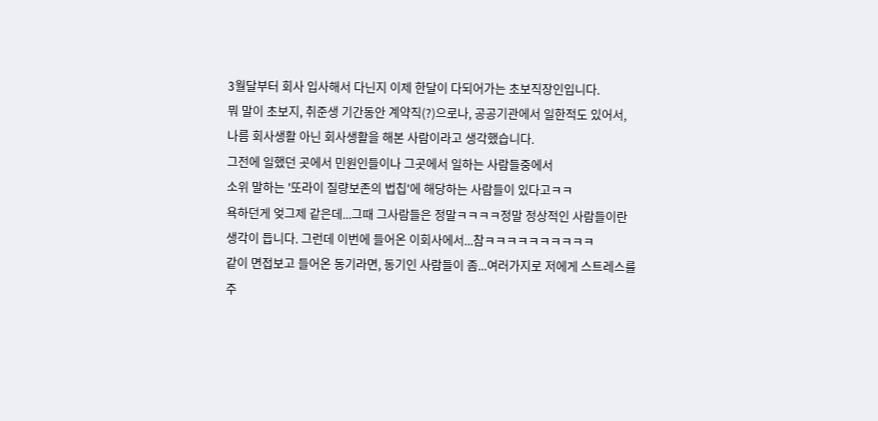3월달부터 회사 입사해서 다닌지 이제 한달이 다되어가는 초보직장인입니다.
뭐 말이 초보지, 취준생 기간동안 계약직(?)으로나, 공공기관에서 일한적도 있어서,
나름 회사생활 아닌 회사생활을 해본 사람이라고 생각했습니다.
그전에 일했던 곳에서 민원인들이나 그곳에서 일하는 사람들중에서
소위 말하는 '또라이 질량보존의 법칩'에 해당하는 사람들이 있다고ㅋㅋ
욕하던게 엊그제 같은데...그때 그사람들은 정말ㅋㅋㅋㅋ정말 정상적인 사람들이란
생각이 듭니다. 그런데 이번에 들어온 이회사에서...참ㅋㅋㅋㅋㅋㅋㅋㅋㅋㅋ
같이 면접보고 들어온 동기라면, 동기인 사람들이 좀...여러가지로 저에게 스트레스를
주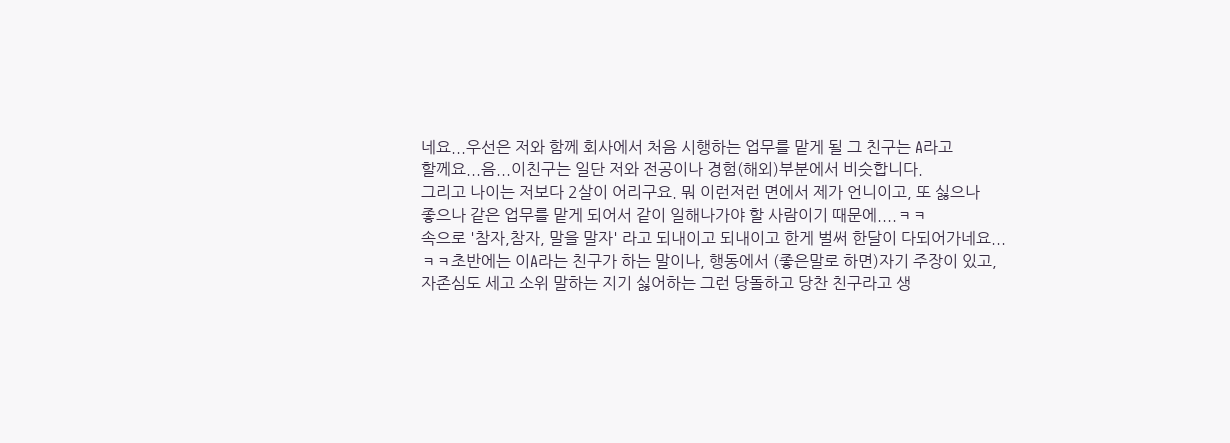네요...우선은 저와 함께 회사에서 처음 시행하는 업무를 맡게 될 그 친구는 A라고
할께요...음...이친구는 일단 저와 전공이나 경험(해외)부분에서 비슷합니다.
그리고 나이는 저보다 2살이 어리구요. 뭐 이런저런 면에서 제가 언니이고, 또 싫으나
좋으나 같은 업무를 맡게 되어서 같이 일해나가야 할 사람이기 때문에....ㅋㅋ
속으로 '참자,참자, 말을 말자' 라고 되내이고 되내이고 한게 벌써 한달이 다되어가네요...
ㅋㅋ초반에는 이A라는 친구가 하는 말이나, 행동에서 (좋은말로 하면)자기 주장이 있고,
자존심도 세고 소위 말하는 지기 싫어하는 그런 당돌하고 당찬 친구라고 생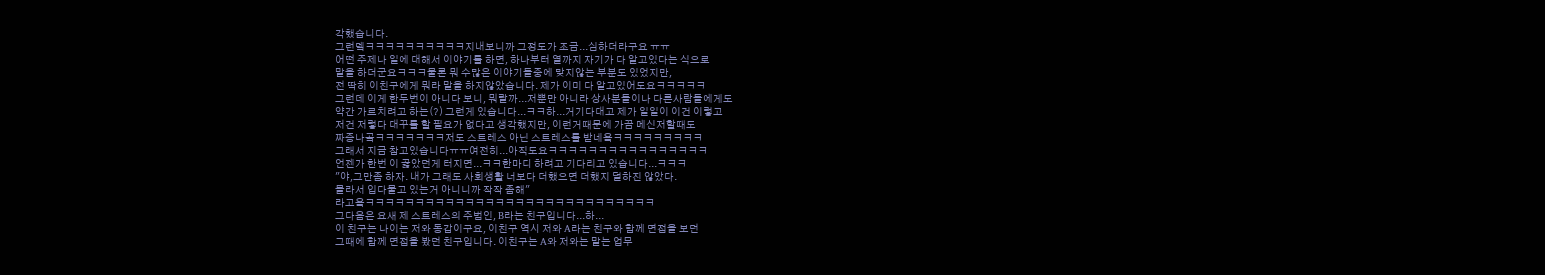각했습니다.
그런뎈ㅋㅋㅋㅋㅋㅋㅋㅋㅋㅋ지내보니까 그정도가 조금...심하더라구요 ㅠㅠ
어떤 주제나 일에 대해서 이야기를 하면, 하나부터 열까지 자기가 다 알고있다는 식으로
말을 하더군요ㅋㅋㅋ물론 뭐 수많은 이야기들중에 맞지않는 부분도 있었지만,
전 딱히 이친구에게 뭐라 말을 하지않았습니다. 제가 이미 다 알고있어도요ㅋㅋㅋㅋㅋ
그런데 이게 한두번이 아니다 보니, 뭐랄까...저뿐만 아니라 상사분들이나 다른사람들에게도
약간 가르치려고 하는(?) 그런게 있습니다...ㅋㅋ하...거기다대고 제가 일일이 이건 이렇고
저건 저렇다 대꾸를 할 필요가 없다고 생각했지만, 이런거때문에 가끔 메신저할때도
짜증나곸ㅋㅋㅋㅋㅋㅋㅋ저도 스트레스 아닌 스트레스를 받네욬ㅋㅋㅋㅋㅋㅋㅋㅋㅋ
그래서 지금 참고있습니다ㅠㅠ여전히...아직도요ㅋㅋㅋㅋㅋㅋㅋㅋㅋㅋㅋㅋㅋㅋㅋㅋ
언젠가 한번 이 곯았던게 터지면...ㅋㅋ한마디 하려고 기다리고 있습니다...ㅋㅋㅋ
"야,그만좀 하자. 내가 그래도 사회생활 너보다 더했으면 더했지 덜하진 않았다.
몰라서 입다물고 있는거 아니니까 작작 좀해"
라고욬ㅋㅋㅋㅋㅋㅋㅋㅋㅋㅋㅋㅋㅋㅋㅋㅋㅋㅋㅋㅋㅋㅋㅋㅋㅋㅋㅋㅋㅋ
그다음은 요새 제 스트레스의 주범인, B라는 친구입니다...하...
이 친구는 나이는 저와 동갑이구요, 이친구 역시 저와 A라는 친구와 함께 면접을 보던
그때에 함께 면접을 봤던 친구입니다. 이친구는 A와 저와는 맡는 업무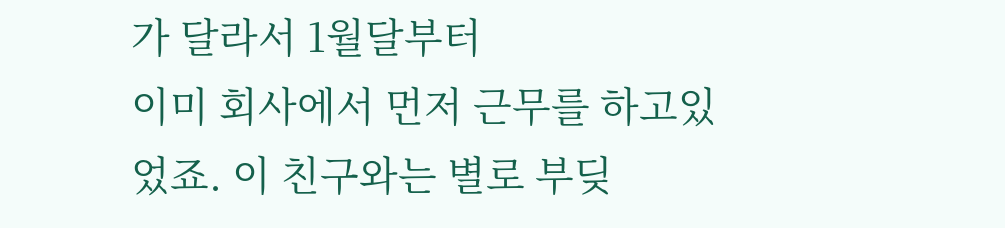가 달라서 1월달부터
이미 회사에서 먼저 근무를 하고있었죠. 이 친구와는 별로 부딪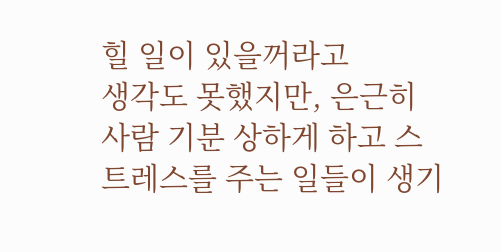힐 일이 있을꺼라고
생각도 못했지만, 은근히 사람 기분 상하게 하고 스트레스를 주는 일들이 생기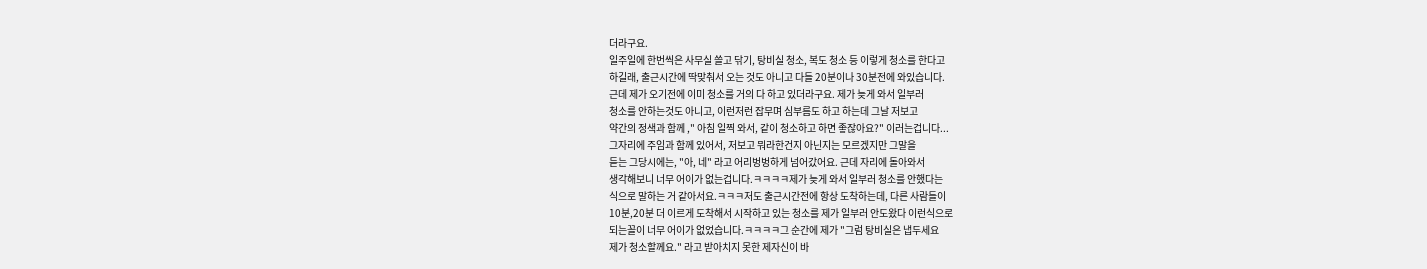더라구요.
일주일에 한번씩은 사무실 쓸고 닦기, 탕비실 청소, 복도 청소 등 이렇게 청소를 한다고
하길래, 출근시간에 딱맞춰서 오는 것도 아니고 다들 20분이나 30분전에 와있습니다.
근데 제가 오기전에 이미 청소를 거의 다 하고 있더라구요. 제가 늦게 와서 일부러
청소를 안하는것도 아니고, 이런저런 잡무며 심부름도 하고 하는데 그날 저보고
약간의 정색과 함께 ," 아침 일찍 와서, 같이 청소하고 하면 좋잖아요?" 이러는겁니다...
그자리에 주임과 함께 있어서, 저보고 뭐라한건지 아닌지는 모르겠지만 그말을
듣는 그당시에는, "아, 네" 라고 어리벙벙하게 넘어갔어요. 근데 자리에 돌아와서
생각해보니 너무 어이가 없는겁니다.ㅋㅋㅋㅋ제가 늦게 와서 일부러 청소를 안했다는
식으로 말하는 거 같아서요.ㅋㅋㅋ저도 출근시간전에 항상 도착하는데, 다른 사람들이
10분,20분 더 이르게 도착해서 시작하고 있는 청소를 제가 일부러 안도왔다 이런식으로
되는꼴이 너무 어이가 없었습니다.ㅋㅋㅋㅋ그 순간에 제가 "그럼 탕비실은 냅두세요
제가 청소할께요." 라고 받아치지 못한 제자신이 바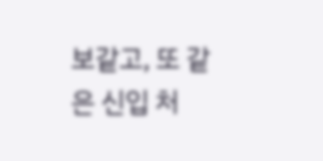보같고, 또 같은 신입 처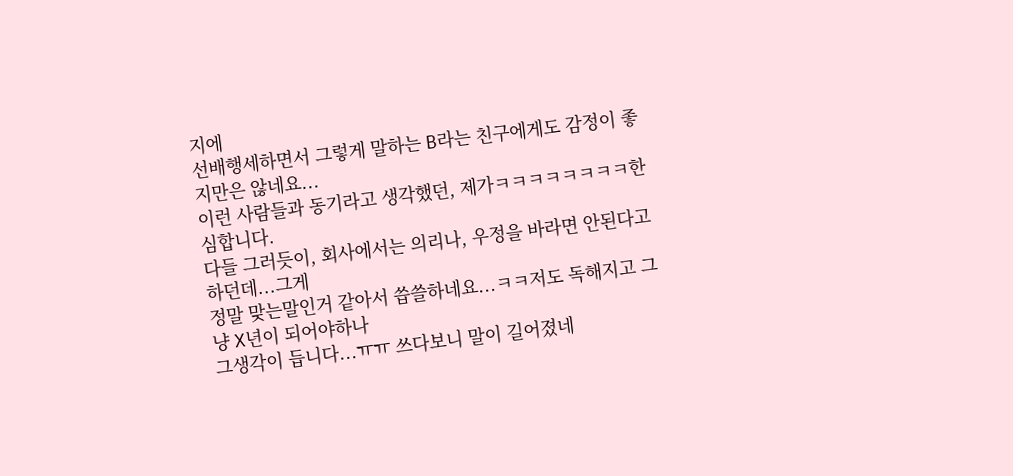지에
선배행세하면서 그렇게 말하는 B라는 친구에게도 감정이 좋지만은 않네요...
이런 사람들과 동기라고 생각했던, 제가ㅋㅋㅋㅋㅋㅋㅋㅋ한심합니다.
다들 그러듯이, 회사에서는 의리나, 우정을 바라면 안된다고 하던데...그게
정말 맞는말인거 같아서 씁쓸하네요...ㅋㅋ저도 독해지고 그냥 X년이 되어야하나
그생각이 듭니다...ㅠㅠ 쓰다보니 말이 길어졌네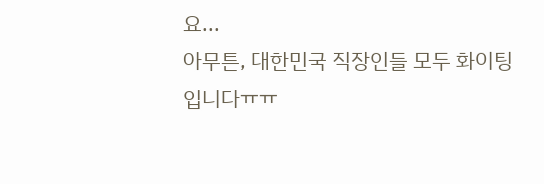요...
아무튼, 대한민국 직장인들 모두 화이팅입니다ㅠㅠ